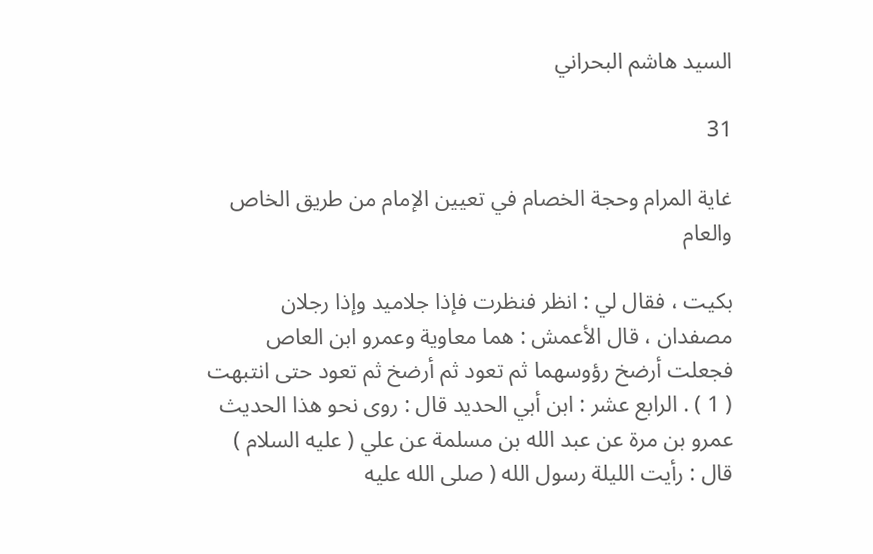السيد هاشم البحراني

31

غاية المرام وحجة الخصام في تعيين الإمام من طريق الخاص والعام

بكيت ، فقال لي : انظر فنظرت فإذا جلاميد وإذا رجلان مصفدان ، قال الأعمش : هما معاوية وعمرو ابن العاص فجعلت أرضخ رؤوسهما ثم تعود ثم أرضخ ثم تعود حتى انتبهت ( 1 ) . الرابع عشر : ابن أبي الحديد قال : روى نحو هذا الحديث عمرو بن مرة عن عبد الله بن مسلمة عن علي ( عليه السلام ) قال : رأيت الليلة رسول الله ( صلى الله عليه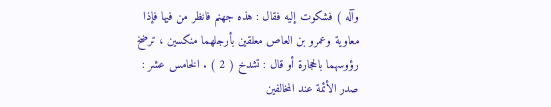وآله ) فشكوت إليه فقال : هذه جهنم فانظر من فيها فإذا معاوية وعمرو بن العاص معلقين بأرجلهما منكسين ، ترضخ رؤوسهما بالحجارة أو قال : تشدخ ( 2 ) . الخامس عشر : صدر الأئمة عند المخالفين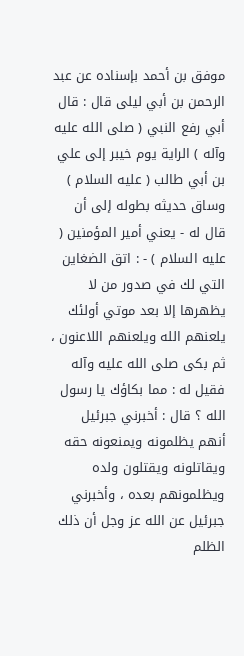موفق بن أحمد بإسناده عن عبد الرحمن بن أبي ليلى قال : قال أبي رفع النبي ( صلى الله عليه وآله ) الراية يوم خيبر إلى علي بن أبي طالب ( عليه السلام ) وساق حديثه بطوله إلى أن قال له - يعني أمير المؤمنين ( عليه السلام ) - : اتق الضغاين التي لك في صدور من لا يظهرها إلا بعد موتي أولئك يلعنهم الله ويلعنهم اللاعنون ، ثم بكى صلى الله عليه وآله فقيل له : مما بكاؤك يا رسول الله ؟ قال : أخبرني جبرئيل أنهم يظلمونه ويمنعونه حقه ويقاتلونه ويقتلون ولده ويظلمونهم بعده ، وأخبرني جبرئيل عن الله عز وجل أن ذلك الظلم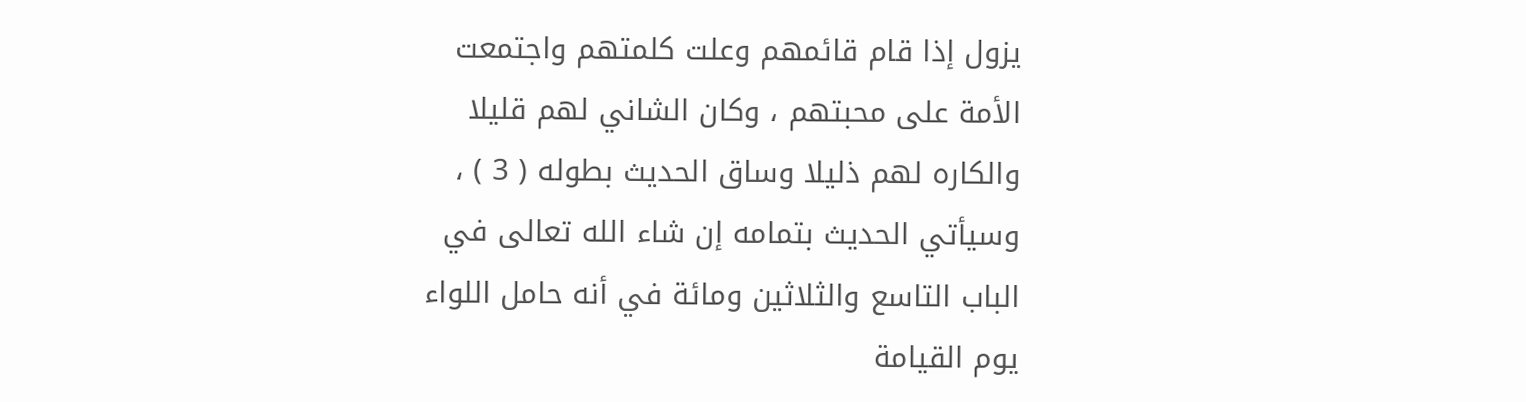يزول إذا قام قائمهم وعلت كلمتهم واجتمعت الأمة على محبتهم ، وكان الشاني لهم قليلا والكاره لهم ذليلا وساق الحديث بطوله ( 3 ) ، وسيأتي الحديث بتمامه إن شاء الله تعالى في الباب التاسع والثلاثين ومائة في أنه حامل اللواء يوم القيامة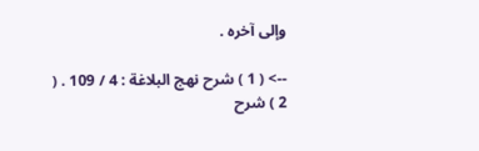وإلى آخره .

--> ( 1 ) شرح نهج البلاغة : 4 / 109 . ( 2 ) شرح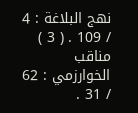نهج البلاغة : 4 / 109 . ( 3 ) مناقب الخوارزمي : 62 / 31 .